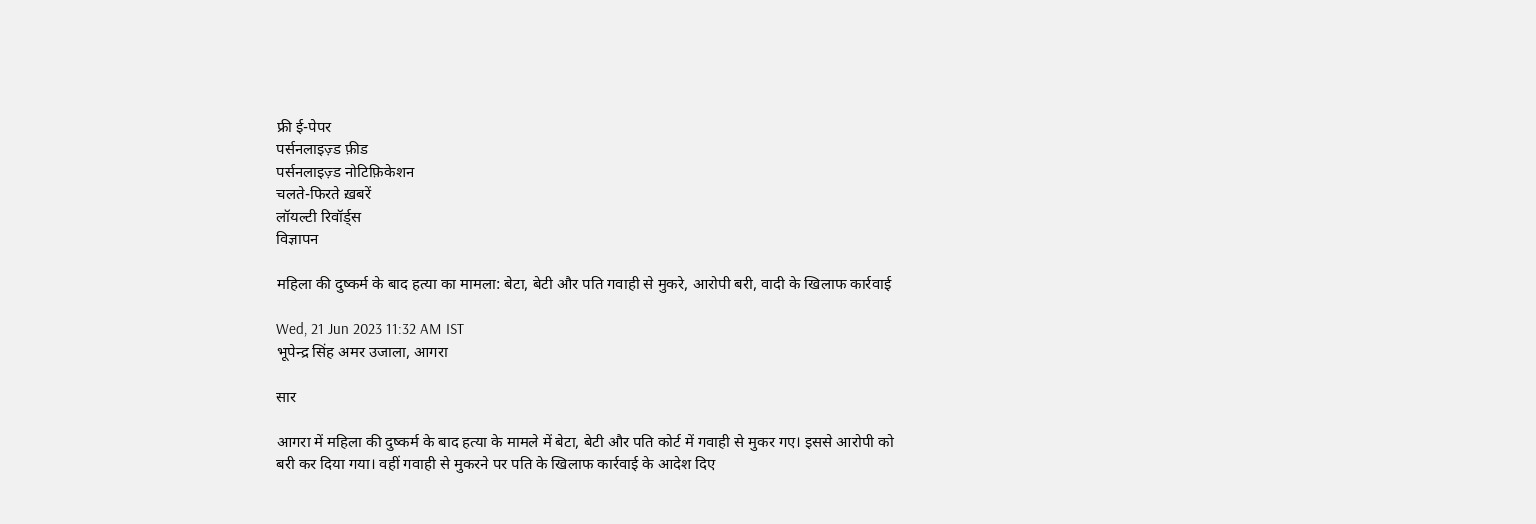फ्री ई-पेपर
पर्सनलाइज़्ड फ़ीड
पर्सनलाइज़्ड नोटिफ़िकेशन
चलते-फिरते ख़बरें
लॉयल्टी रिवॉर्ड्स
विज्ञापन

महिला की दुष्कर्म के बाद हत्या का मामला: बेटा, बेटी और पति गवाही से मुकरे, आरोपी बरी, वादी के खिलाफ कार्रवाई

Wed, 21 Jun 2023 11:32 AM IST
भूपेन्द्र सिंह अमर उजाला, आगरा

सार

आगरा में महिला की दुष्कर्म के बाद हत्या के मामले में बेटा, बेटी और पति कोर्ट में गवाही से मुकर गए। इससे आरोपी को बरी कर दिया गया। वहीं गवाही से मुकरने पर पति के खिलाफ कार्रवाई के आदेश दिए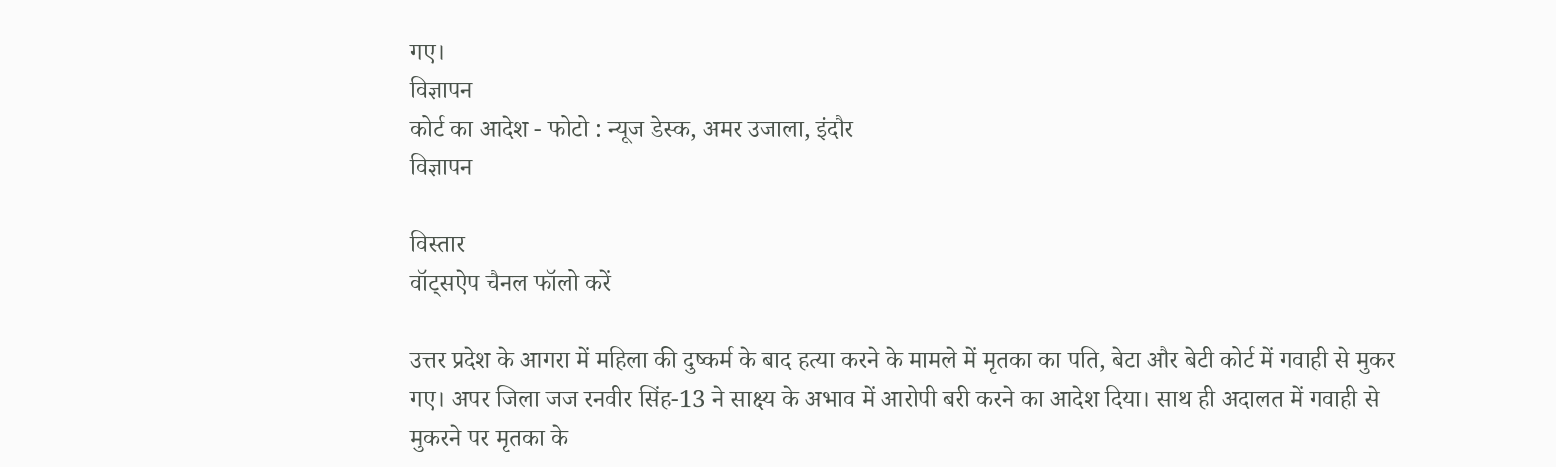गए।
विज्ञापन
कोर्ट का आदेश - फोटो : न्यूज डेस्क, अमर उजाला, इंदौर
विज्ञापन

विस्तार
वॉट्सऐप चैनल फॉलो करें

उत्तर प्रदेश के आगरा में महिला की दुष्कर्म के बाद हत्या करने के मामले में मृतका का पति, बेटा और बेटी कोर्ट में गवाही से मुकर गए। अपर जिला जज रनवीर सिंह-13 ने साक्ष्य के अभाव में आरोपी बरी करने का आदेश दिया। साथ ही अदालत में गवाही से मुकरने पर मृतका के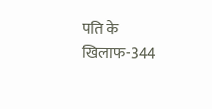पति के खिलाफ-344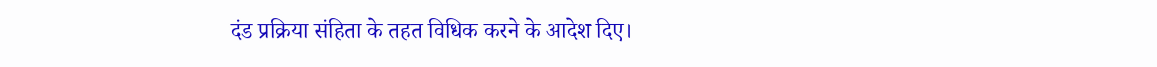दंड प्रक्रिया संहिता के तहत विधिक करने के आदेश दिए।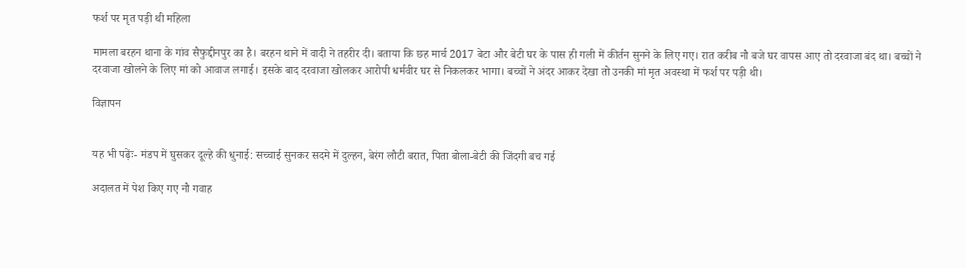फर्श पर मृत पड़ी थी महिला

मामला बरहन थाना के गांव सैफुद्दीनपुर का है। बरहन थाने में वादी ने तहरीर दी। बताया कि छह मार्च 2017 बेटा और बेटी घर के पास ही गली में कीर्तन सुनने के लिए गए। रात करीब नौ बजे घर वापस आए तो दरवाजा बंद था। बच्चों ने दरवाजा खोलने के लिए मां को आवाज लगाई। इसके बाद दरवाजा खोलकर आरोपी धर्मवीर घर से निकलकर भागा। बच्चों ने अंदर आकर देखा तो उनकी मां मृत अवस्था में फर्श पर पड़ी थी।

विज्ञापन


यह भी पढ़ेंः- मंडप में घुसकर दूल्हे की धुनाई: सच्चाई सुनकर सदमे में दुल्हन, बेरंग लौटी बरात, पिता बोला-बेटी की जिंदगी बच गई

अदालत में पेश किए गए नौ गवाह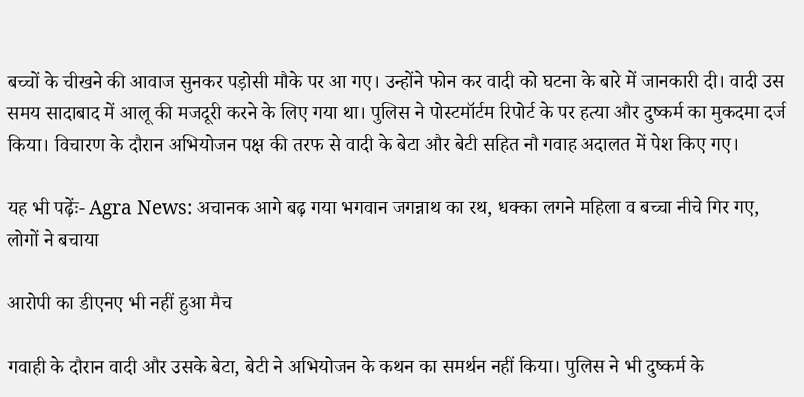बच्चों के चीखने की आवाज सुनकर पड़ोसी मौके पर आ गए। उन्होंने फोन कर वादी को घटना के बारे में जानकारी दी। वादी उस समय सादाबाद में आलू की मजदूरी करने के लिए गया था। पुलिस ने पोस्टमॉर्टम रिपोर्ट के पर हत्या और दुष्कर्म का मुकदमा दर्ज किया। विचारण के दौरान अभियोजन पक्ष की तरफ से वादी के बेटा और बेटी सहित नौ गवाह अदालत में पेश किए गए।

यह भी पढ़ेंः- Agra News: अचानक आगे बढ़ गया भगवान जगन्नाथ का रथ, धक्का लगने महिला व बच्चा नीचे गिर गए, लोगों ने बचाया

आरोपी का डीएनए भी नहीं हुआ मैच

गवाही के दौरान वादी और उसके बेटा, बेटी ने अभियोजन के कथन का समर्थन नहीं किया। पुलिस ने भी दुष्कर्म के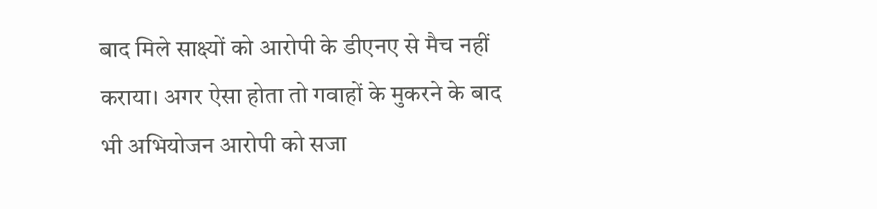बाद मिले साक्ष्यों को आरोपी के डीएनए से मैच नहीं कराया। अगर ऐसा होता तो गवाहों के मुकरने के बाद भी अभियोजन आरोपी को सजा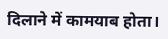दिलाने में कामयाब होता।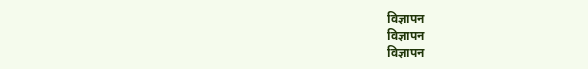विज्ञापन
विज्ञापन
विज्ञापन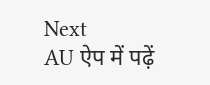Next
AU ऐप में पढ़ें